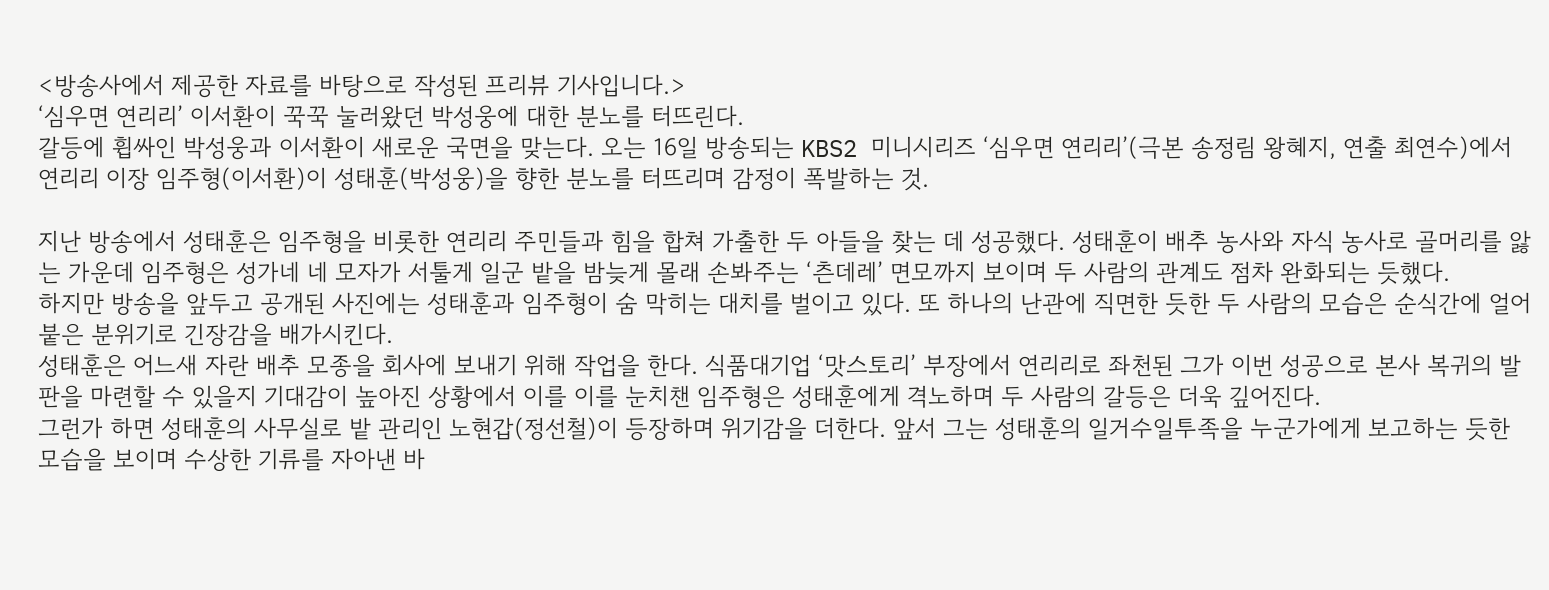<방송사에서 제공한 자료를 바탕으로 작성된 프리뷰 기사입니다.>
‘심우면 연리리’ 이서환이 꾹꾹 눌러왔던 박성웅에 대한 분노를 터뜨린다.
갈등에 휩싸인 박성웅과 이서환이 새로운 국면을 맞는다. 오는 16일 방송되는 KBS2 미니시리즈 ‘심우면 연리리’(극본 송정림 왕혜지, 연출 최연수)에서 연리리 이장 임주형(이서환)이 성태훈(박성웅)을 향한 분노를 터뜨리며 감정이 폭발하는 것.

지난 방송에서 성태훈은 임주형을 비롯한 연리리 주민들과 힘을 합쳐 가출한 두 아들을 찾는 데 성공했다. 성태훈이 배추 농사와 자식 농사로 골머리를 앓는 가운데 임주형은 성가네 네 모자가 서툴게 일군 밭을 밤늦게 몰래 손봐주는 ‘츤데레’ 면모까지 보이며 두 사람의 관계도 점차 완화되는 듯했다.
하지만 방송을 앞두고 공개된 사진에는 성태훈과 임주형이 숨 막히는 대치를 벌이고 있다. 또 하나의 난관에 직면한 듯한 두 사람의 모습은 순식간에 얼어붙은 분위기로 긴장감을 배가시킨다.
성태훈은 어느새 자란 배추 모종을 회사에 보내기 위해 작업을 한다. 식품대기업 ‘맛스토리’ 부장에서 연리리로 좌천된 그가 이번 성공으로 본사 복귀의 발판을 마련할 수 있을지 기대감이 높아진 상황에서 이를 이를 눈치챈 임주형은 성태훈에게 격노하며 두 사람의 갈등은 더욱 깊어진다.
그런가 하면 성태훈의 사무실로 밭 관리인 노현갑(정선철)이 등장하며 위기감을 더한다. 앞서 그는 성태훈의 일거수일투족을 누군가에게 보고하는 듯한 모습을 보이며 수상한 기류를 자아낸 바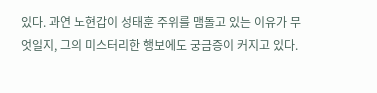있다. 과연 노현갑이 성태훈 주위를 맴돌고 있는 이유가 무엇일지, 그의 미스터리한 행보에도 궁금증이 커지고 있다.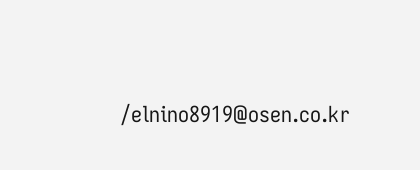/elnino8919@osen.co.kr